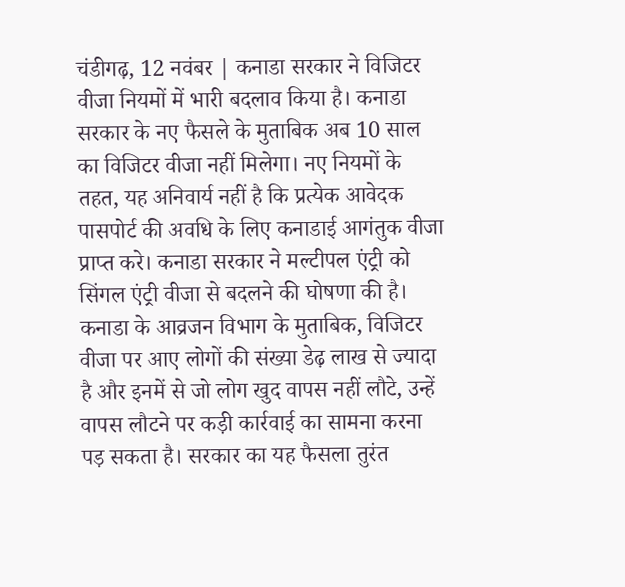चंडीगढ़, 12 नवंबर | कनाडा सरकार ने विजिटर वीजा नियमों में भारी बदलाव किया है। कनाडा सरकार के नए फैसले के मुताबिक अब 10 साल का विजिटर वीजा नहीं मिलेगा। नए नियमों के तहत, यह अनिवार्य नहीं है कि प्रत्येक आवेदक पासपोर्ट की अवधि के लिए कनाडाई आगंतुक वीजा प्राप्त करे। कनाडा सरकार ने मल्टीपल एंट्री को सिंगल एंट्री वीजा से बदलने की घोषणा की है।
कनाडा के आव्रजन विभाग के मुताबिक, विजिटर वीजा पर आए लोगों की संख्या डेढ़ लाख से ज्यादा है और इनमें से जो लोग खुद वापस नहीं लौटे, उन्हें वापस लौटने पर कड़ी कार्रवाई का सामना करना पड़ सकता है। सरकार का यह फैसला तुरंत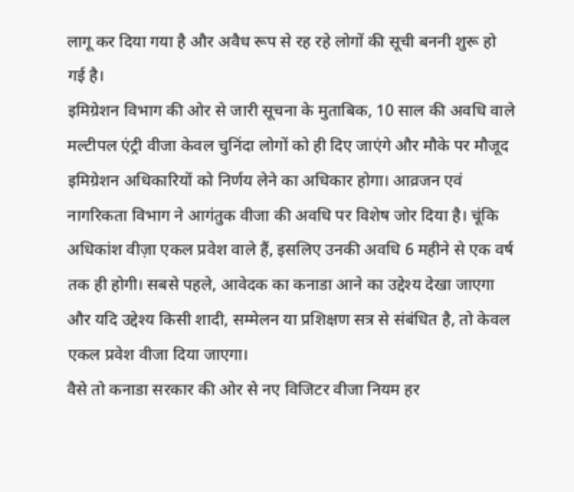लागू कर दिया गया है और अवैध रूप से रह रहे लोगों की सूची बननी शुरू हो गई है।
इमिग्रेशन विभाग की ओर से जारी सूचना के मुताबिक, 10 साल की अवधि वाले मल्टीपल एंट्री वीजा केवल चुनिंदा लोगों को ही दिए जाएंगे और मौके पर मौजूद इमिग्रेशन अधिकारियों को निर्णय लेने का अधिकार होगा। आव्रजन एवं नागरिकता विभाग ने आगंतुक वीजा की अवधि पर विशेष जोर दिया है। चूंकि अधिकांश वीज़ा एकल प्रवेश वाले हैं, इसलिए उनकी अवधि 6 महीने से एक वर्ष तक ही होगी। सबसे पहले, आवेदक का कनाडा आने का उद्देश्य देखा जाएगा और यदि उद्देश्य किसी शादी, सम्मेलन या प्रशिक्षण सत्र से संबंधित है, तो केवल एकल प्रवेश वीजा दिया जाएगा।
वैसे तो कनाडा सरकार की ओर से नए विजिटर वीजा नियम हर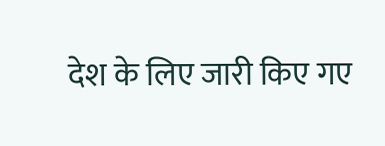देश के लिए जारी किए गए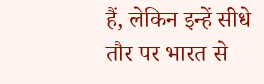हैं, लेकिन इन्हें सीधे तौर पर भारत से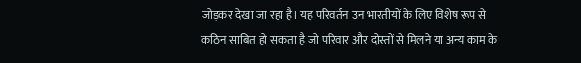जोड़कर देखा जा रहा है। यह परिवर्तन उन भारतीयों के लिए विशेष रूप से कठिन साबित हो सकता है जो परिवार और दोस्तों से मिलने या अन्य काम के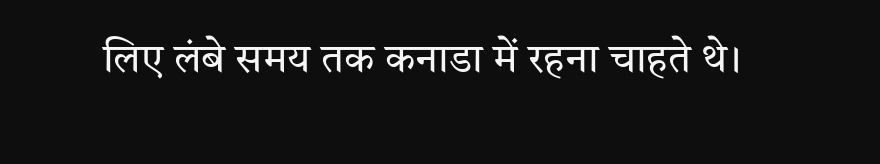लिए लंबे समय तक कनाडा में रहना चाहते थे।